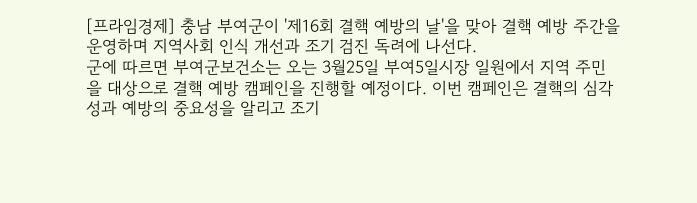[프라임경제] 충남 부여군이 '제16회 결핵 예방의 날'을 맞아 결핵 예방 주간을 운영하며 지역사회 인식 개선과 조기 검진 독려에 나선다.
군에 따르면 부여군보건소는 오는 3월25일 부여5일시장 일원에서 지역 주민을 대상으로 결핵 예방 캠페인을 진행할 예정이다. 이번 캠페인은 결핵의 심각성과 예방의 중요성을 알리고 조기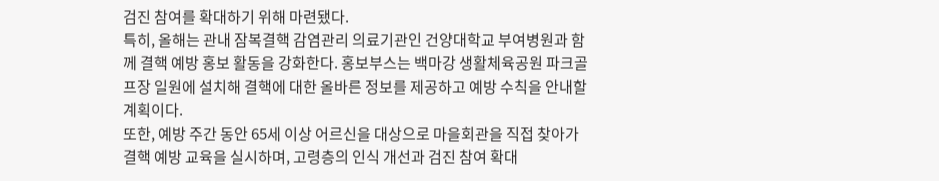검진 참여를 확대하기 위해 마련됐다.
특히, 올해는 관내 잠복결핵 감염관리 의료기관인 건양대학교 부여병원과 함께 결핵 예방 홍보 활동을 강화한다. 홍보부스는 백마강 생활체육공원 파크골프장 일원에 설치해 결핵에 대한 올바른 정보를 제공하고 예방 수칙을 안내할 계획이다.
또한, 예방 주간 동안 65세 이상 어르신을 대상으로 마을회관을 직접 찾아가 결핵 예방 교육을 실시하며, 고령층의 인식 개선과 검진 참여 확대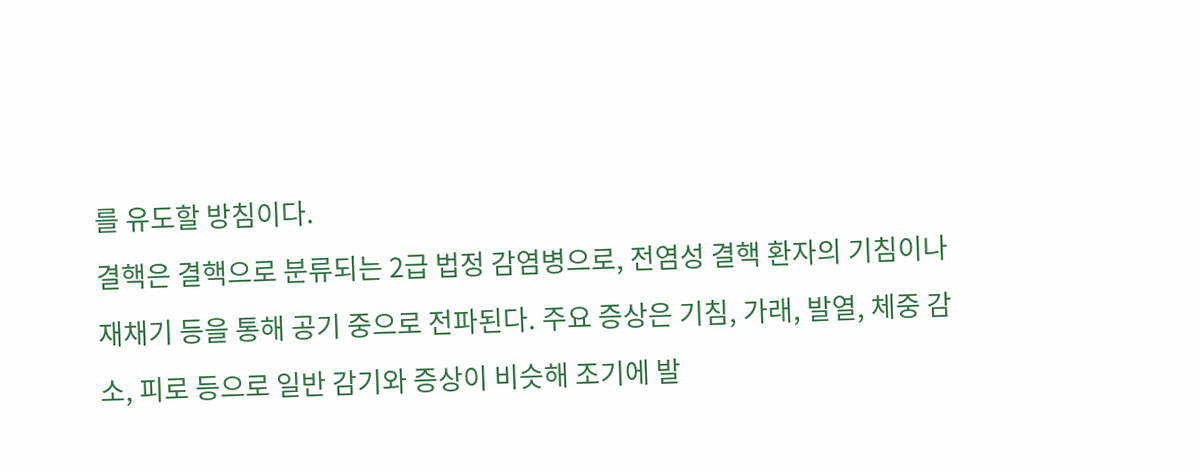를 유도할 방침이다.
결핵은 결핵으로 분류되는 2급 법정 감염병으로, 전염성 결핵 환자의 기침이나 재채기 등을 통해 공기 중으로 전파된다. 주요 증상은 기침, 가래, 발열, 체중 감소, 피로 등으로 일반 감기와 증상이 비슷해 조기에 발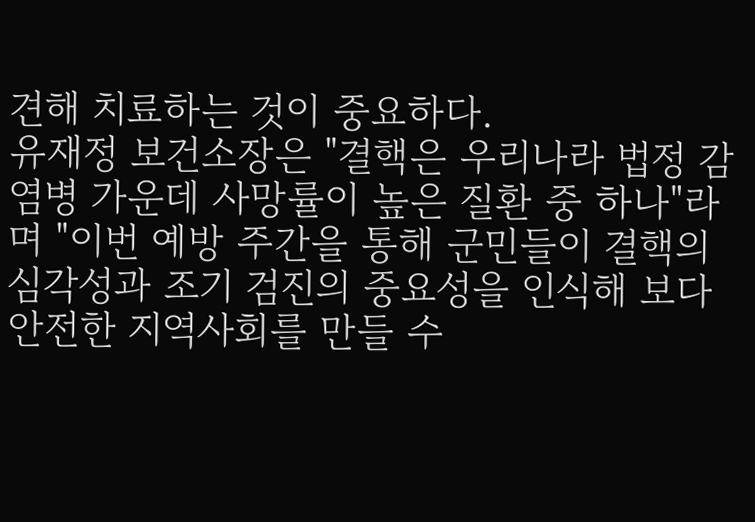견해 치료하는 것이 중요하다.
유재정 보건소장은 "결핵은 우리나라 법정 감염병 가운데 사망률이 높은 질환 중 하나"라며 "이번 예방 주간을 통해 군민들이 결핵의 심각성과 조기 검진의 중요성을 인식해 보다 안전한 지역사회를 만들 수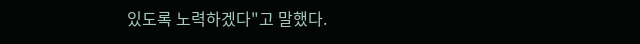있도록 노력하겠다"고 말했다.